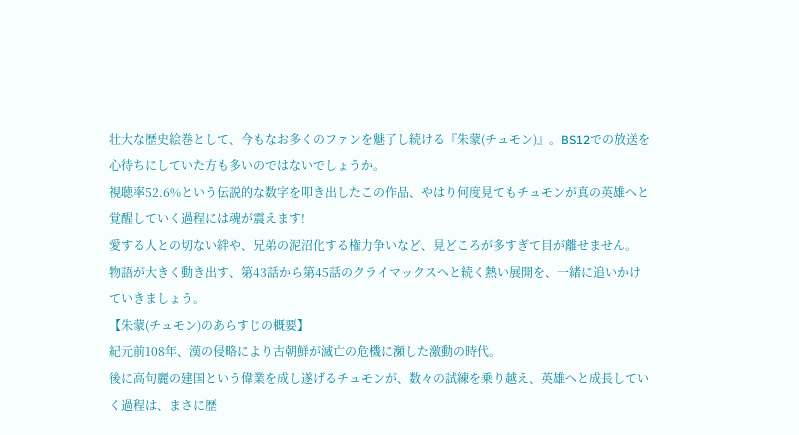壮大な歴史絵巻として、今もなお多くのファンを魅了し続ける『朱蒙(チュモン)』。BS12での放送を心待ちにしていた方も多いのではないでしょうか。
視聴率52.6%という伝説的な数字を叩き出したこの作品、やはり何度見てもチュモンが真の英雄へと覚醒していく過程には魂が震えます!
愛する人との切ない絆や、兄弟の泥沼化する権力争いなど、見どころが多すぎて目が離せません。
物語が大きく動き出す、第43話から第45話のクライマックスへと続く熱い展開を、一緒に追いかけていきましょう。
【朱蒙(チュモン)のあらすじの概要】
紀元前108年、漢の侵略により古朝鮮が滅亡の危機に瀕した激動の時代。
後に高句麗の建国という偉業を成し遂げるチュモンが、数々の試練を乗り越え、英雄へと成長していく過程は、まさに歴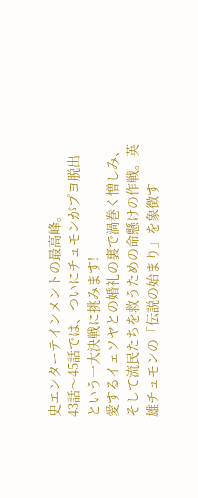史エンターテインメントの最高峰。
43話〜45話では、ついにチュモンがプヨ脱出という一大決戦に挑みます!
愛するイェソヤとの婚礼の裏で渦巻く憎しみ、そして流民たちを救うための命懸けの作戦。英雄チュモンの「伝説の始まり」を象徴す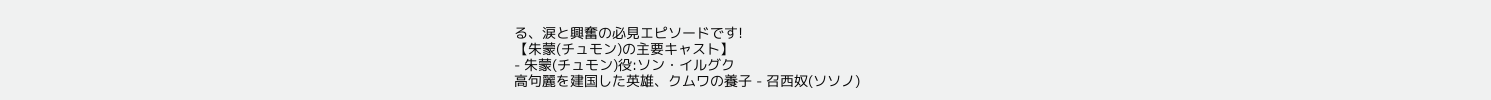る、涙と興奮の必見エピソードです!
【朱蒙(チュモン)の主要キャスト】
- 朱蒙(チュモン)役:ソン・イルグク
高句麗を建国した英雄、クムワの養子 - 召西奴(ソソノ)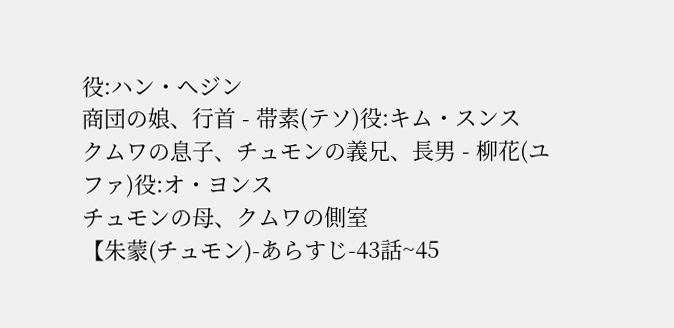役:ハン・ヘジン
商団の娘、行首 - 帯素(テソ)役:キム・スンス
クムワの息子、チュモンの義兄、長男 - 柳花(ユファ)役:オ・ヨンス
チュモンの母、クムワの側室
【朱蒙(チュモン)-あらすじ-43話~45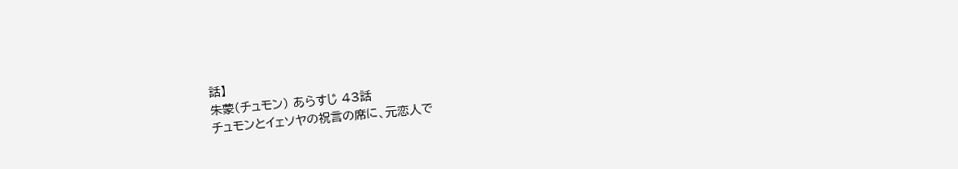話】
朱蒙(チュモン) あらすじ 43話
チュモンとイェソヤの祝言の席に、元恋人で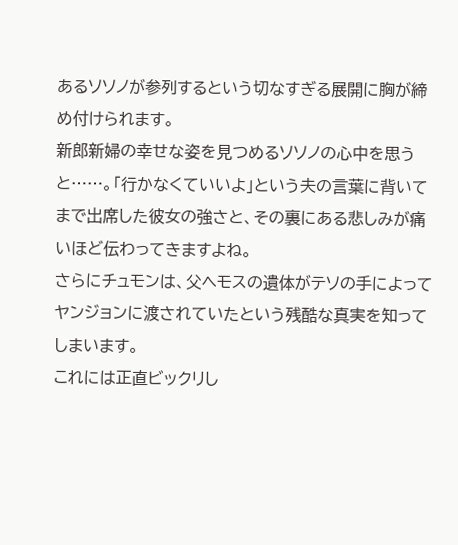あるソソノが参列するという切なすぎる展開に胸が締め付けられます。
新郎新婦の幸せな姿を見つめるソソノの心中を思うと……。「行かなくていいよ」という夫の言葉に背いてまで出席した彼女の強さと、その裏にある悲しみが痛いほど伝わってきますよね。
さらにチュモンは、父ヘモスの遺体がテソの手によってヤンジョンに渡されていたという残酷な真実を知ってしまいます。
これには正直ビックリし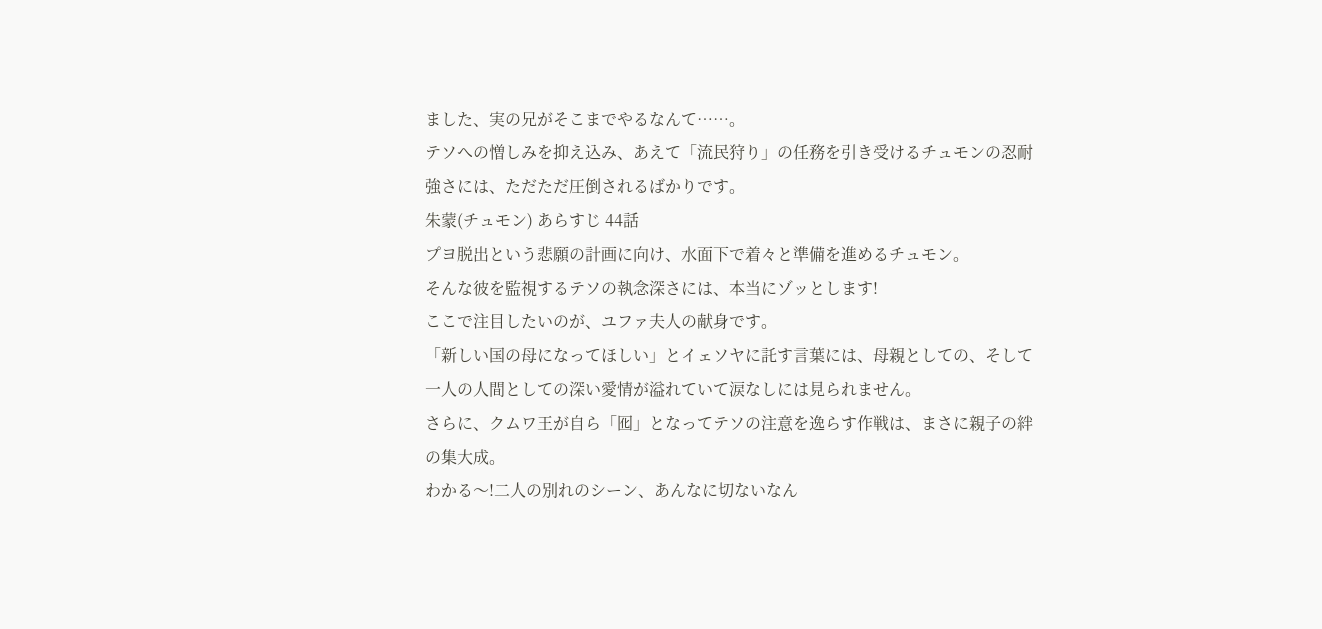ました、実の兄がそこまでやるなんて……。
テソへの憎しみを抑え込み、あえて「流民狩り」の任務を引き受けるチュモンの忍耐強さには、ただただ圧倒されるばかりです。
朱蒙(チュモン) あらすじ 44話
プヨ脱出という悲願の計画に向け、水面下で着々と準備を進めるチュモン。
そんな彼を監視するテソの執念深さには、本当にゾッとします!
ここで注目したいのが、ユファ夫人の献身です。
「新しい国の母になってほしい」とイェソヤに託す言葉には、母親としての、そして一人の人間としての深い愛情が溢れていて涙なしには見られません。
さらに、クムワ王が自ら「囮」となってテソの注意を逸らす作戦は、まさに親子の絆の集大成。
わかる〜!二人の別れのシーン、あんなに切ないなん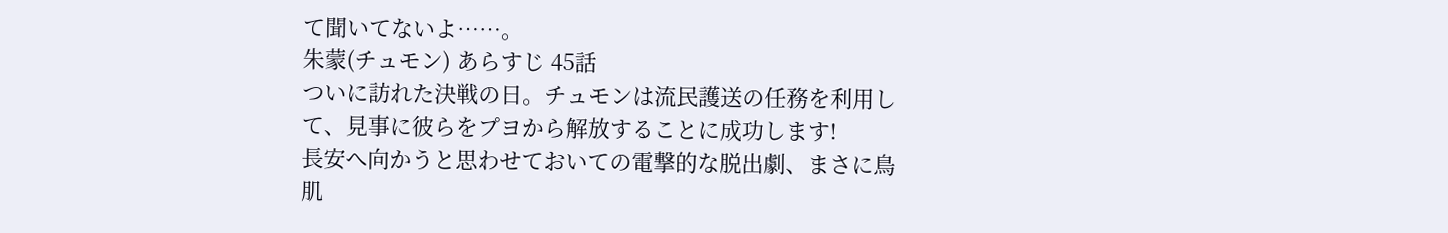て聞いてないよ……。
朱蒙(チュモン) あらすじ 45話
ついに訪れた決戦の日。チュモンは流民護送の任務を利用して、見事に彼らをプヨから解放することに成功します!
長安へ向かうと思わせておいての電撃的な脱出劇、まさに鳥肌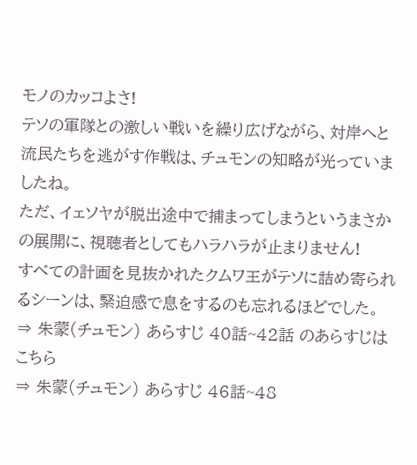モノのカッコよさ!
テソの軍隊との激しい戦いを繰り広げながら、対岸へと流民たちを逃がす作戦は、チュモンの知略が光っていましたね。
ただ、イェソヤが脱出途中で捕まってしまうというまさかの展開に、視聴者としてもハラハラが止まりません!
すべての計画を見抜かれたクムワ王がテソに詰め寄られるシーンは、緊迫感で息をするのも忘れるほどでした。
⇒ 朱蒙(チュモン) あらすじ 40話~42話 のあらすじはこちら
⇒ 朱蒙(チュモン) あらすじ 46話~48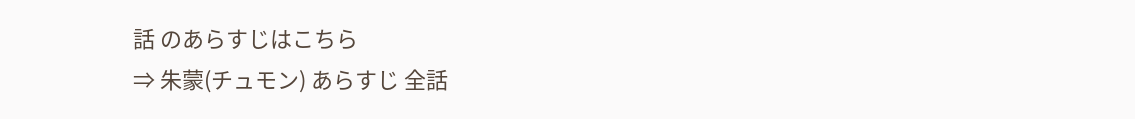話 のあらすじはこちら
⇒ 朱蒙(チュモン) あらすじ 全話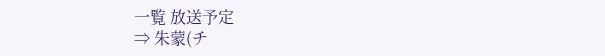一覧 放送予定
⇒ 朱蒙(チ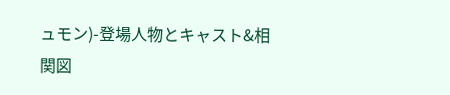ュモン)-登場人物とキャスト&相関図